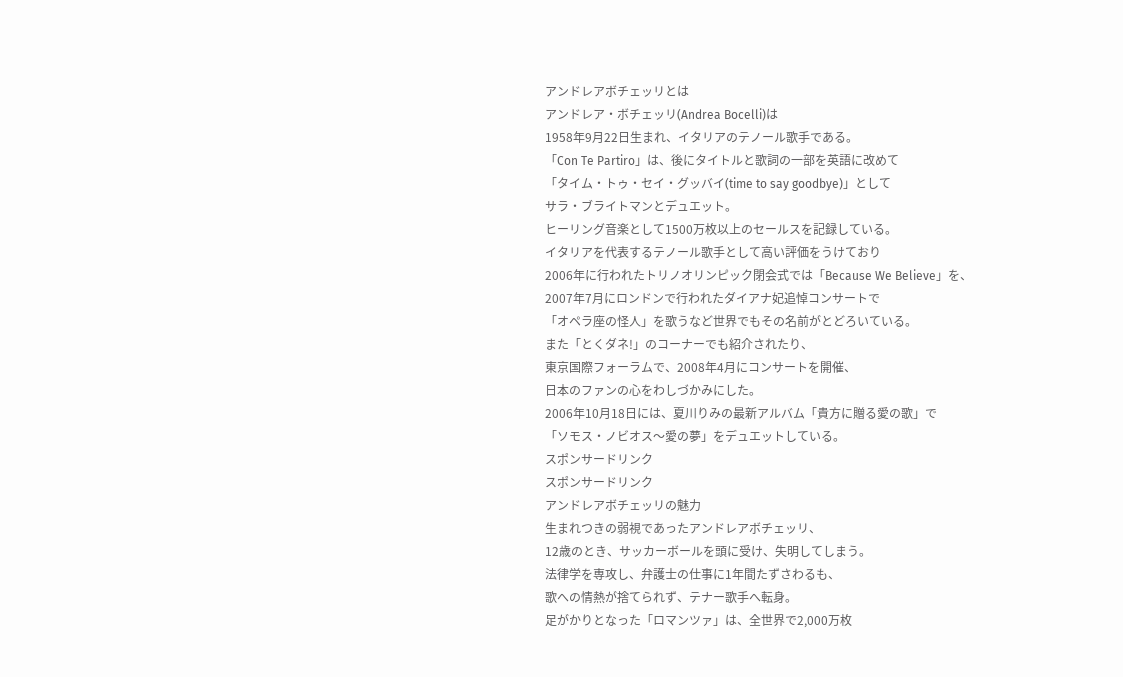アンドレアボチェッリとは
アンドレア・ボチェッリ(Andrea Bocelli)は
1958年9月22日生まれ、イタリアのテノール歌手である。
「Con Te Partiro」は、後にタイトルと歌詞の一部を英語に改めて
「タイム・トゥ・セイ・グッバイ(time to say goodbye)」として
サラ・ブライトマンとデュエット。
ヒーリング音楽として1500万枚以上のセールスを記録している。
イタリアを代表するテノール歌手として高い評価をうけており
2006年に行われたトリノオリンピック閉会式では「Because We Believe」を、
2007年7月にロンドンで行われたダイアナ妃追悼コンサートで
「オペラ座の怪人」を歌うなど世界でもその名前がとどろいている。
また「とくダネ!」のコーナーでも紹介されたり、
東京国際フォーラムで、2008年4月にコンサートを開催、
日本のファンの心をわしづかみにした。
2006年10月18日には、夏川りみの最新アルバム「貴方に贈る愛の歌」で
「ソモス・ノビオス〜愛の夢」をデュエットしている。
スポンサードリンク
スポンサードリンク
アンドレアボチェッリの魅力
生まれつきの弱視であったアンドレアボチェッリ、
12歳のとき、サッカーボールを頭に受け、失明してしまう。
法律学を専攻し、弁護士の仕事に1年間たずさわるも、
歌への情熱が捨てられず、テナー歌手へ転身。
足がかりとなった「ロマンツァ」は、全世界で2,000万枚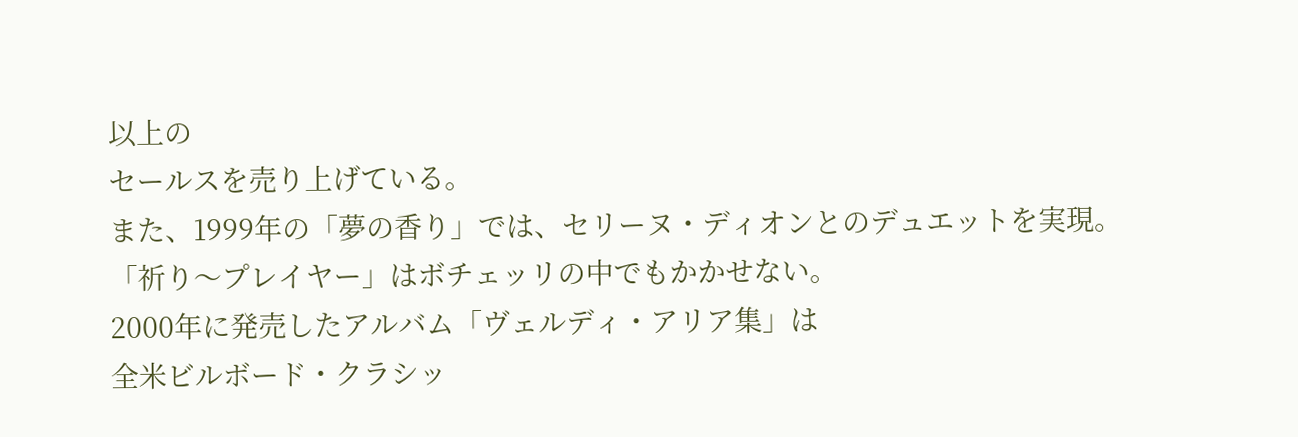以上の
セールスを売り上げている。
また、1999年の「夢の香り」では、セリーヌ・ディオンとのデュエットを実現。
「祈り〜プレイヤー」はボチェッリの中でもかかせない。
2000年に発売したアルバム「ヴェルディ・アリア集」は
全米ビルボード・クラシッ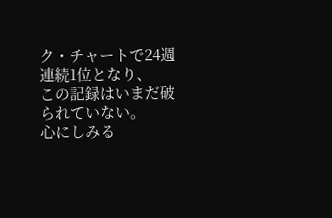ク・チャートで24週連続1位となり、
この記録はいまだ破られていない。
心にしみる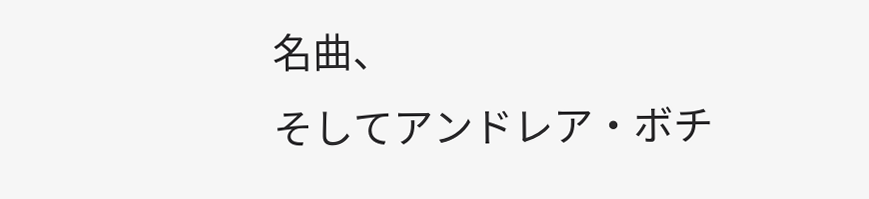名曲、
そしてアンドレア・ボチ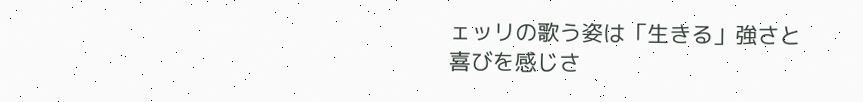ェッリの歌う姿は「生きる」強さと
喜びを感じさ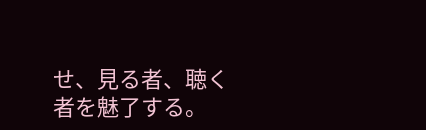せ、見る者、聴く者を魅了する。